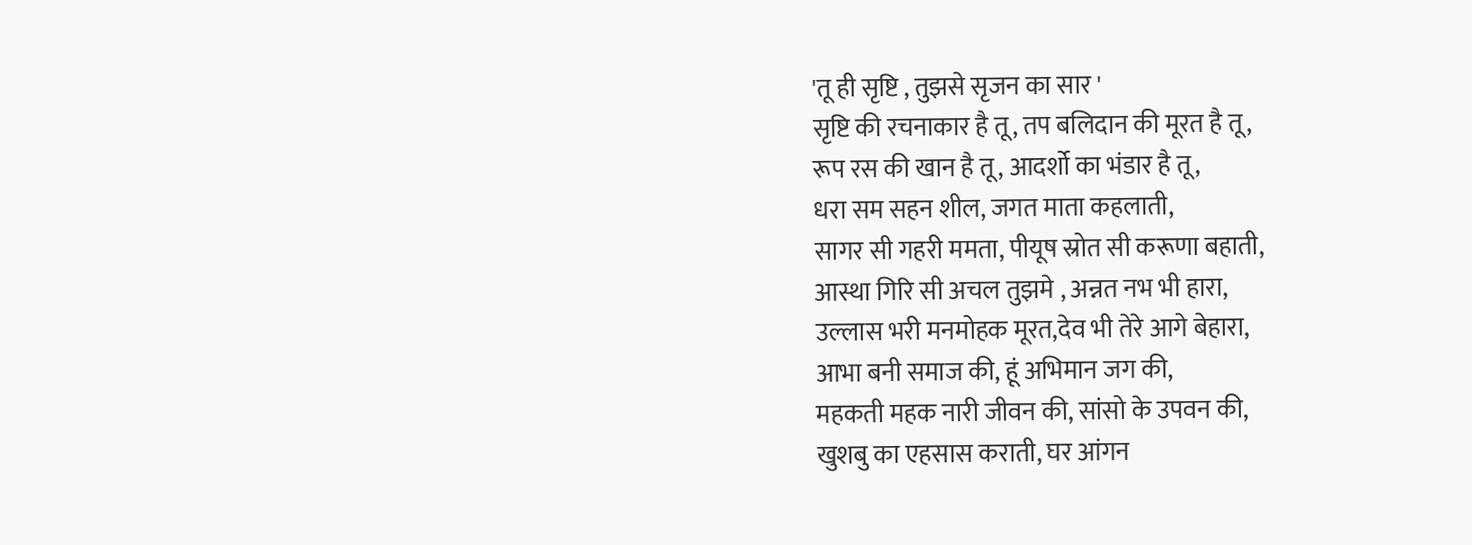'तू ही सृष्टि , तुझसे सृजन का सार '
सृष्टि की रचनाकार है तू, तप बलिदान की मूरत है तू,
रूप रस की खान है तू, आदर्शो का भंडार है तू,
धरा सम सहन शील, जगत माता कहलाती,
सागर सी गहरी ममता, पीयूष स्रोत सी करूणा बहाती,
आस्था गिरि सी अचल तुझमे , अन्नत नभ भी हारा,
उल्लास भरी मनमोहक मूरत,देव भी तेरे आगे बेहारा,
आभा बनी समाज की, हूं अभिमान जग की,
महकती महक नारी जीवन की, सांसो के उपवन की,
खुशबु का एहसास कराती, घर आंगन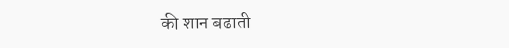की शान बढाती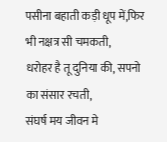पसीना बहाती कड़ी धूप में,फिर भी नक्षत्र सी चमकती,
धरोहर है तू दुनिया की, सपनो का संसार रचती,
संघर्ष मय जीवन मे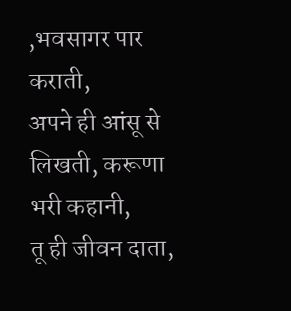,भवसागर पार कराती,
अपने ही आंसू से लिखती, करूणा भरी कहानी,
तू ही जीवन दाता,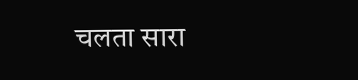चलता सारा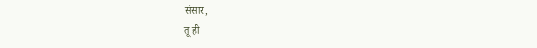संसार,
तू ही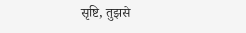सृष्टि, तुझसे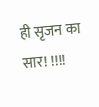ही सृजन का सार! !!!!